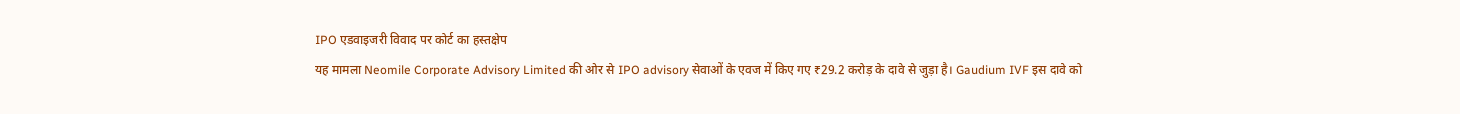IPO एडवाइजरी विवाद पर कोर्ट का हस्तक्षेप
यह मामला Neomile Corporate Advisory Limited की ओर से IPO advisory सेवाओं के एवज में किए गए ₹29.2 करोड़ के दावे से जुड़ा है। Gaudium IVF इस दावे को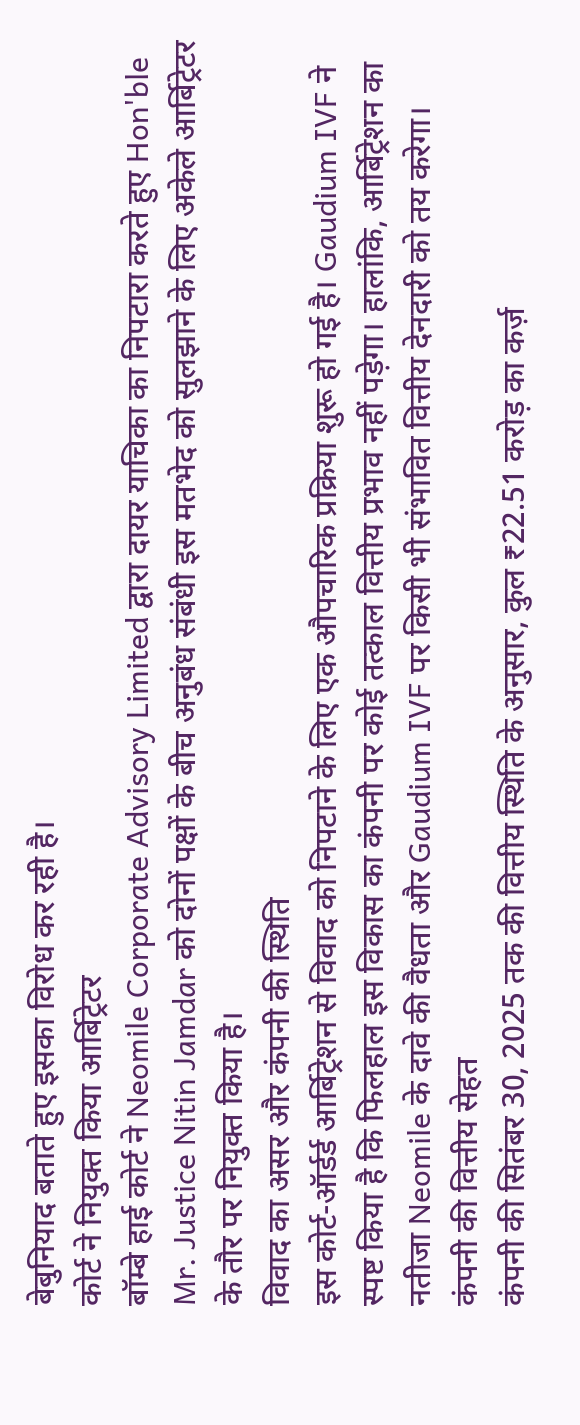बेबुनियाद बताते हुए इसका विरोध कर रही है।
कोर्ट ने नियुक्त किया आर्बिट्रेटर
बॉम्बे हाई कोर्ट ने Neomile Corporate Advisory Limited द्वारा दायर याचिका का निपटारा करते हुए Hon'ble Mr. Justice Nitin Jamdar को दोनों पक्षों के बीच अनुबंध संबंधी इस मतभेद को सुलझाने के लिए अकेले आर्बिट्रेटर के तौर पर नियुक्त किया है।
विवाद का असर और कंपनी की स्थिति
इस कोर्ट-ऑर्डर्ड आर्बिट्रेशन से विवाद को निपटाने के लिए एक औपचारिक प्रक्रिया शुरू हो गई है। Gaudium IVF ने स्पष्ट किया है कि फिलहाल इस विकास का कंपनी पर कोई तत्काल वित्तीय प्रभाव नहीं पड़ेगा। हालांकि, आर्बिट्रेशन का नतीजा Neomile के दावे की वैधता और Gaudium IVF पर किसी भी संभावित वित्तीय देनदारी को तय करेगा।
कंपनी की वित्तीय सेहत
कंपनी की सितंबर 30, 2025 तक की वित्तीय स्थिति के अनुसार, कुल ₹22.51 करोड़ का कर्ज़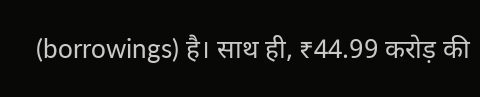(borrowings) है। साथ ही, ₹44.99 करोड़ की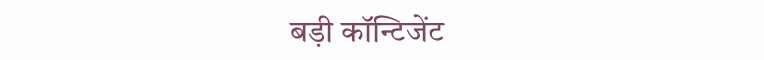बड़ी कॉन्टिजेंट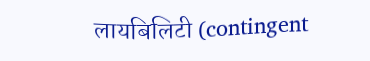लायबिलिटी (contingent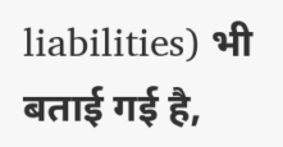liabilities) भी बताई गई है,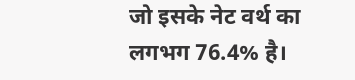जो इसके नेट वर्थ का लगभग 76.4% है।